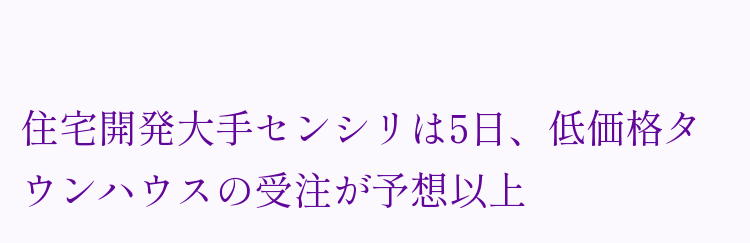住宅開発大手センシリは5日、低価格タウンハウスの受注が予想以上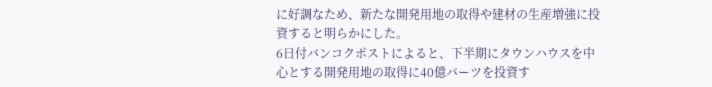に好調なため、新たな開発用地の取得や建材の生産増強に投資すると明らかにした。
6日付バンコクポストによると、下半期にタウンハウスを中心とする開発用地の取得に40億バーツを投資す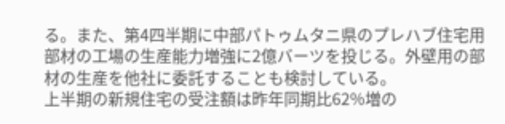る。また、第4四半期に中部パトゥムタニ県のプレハブ住宅用部材の工場の生産能力増強に2億バーツを投じる。外壁用の部材の生産を他社に委託することも検討している。
上半期の新規住宅の受注額は昨年同期比62%増の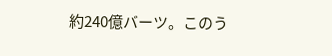約240億バーツ。このう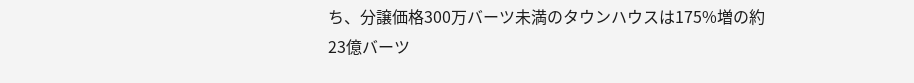ち、分譲価格300万バーツ未満のタウンハウスは175%増の約23億バーツ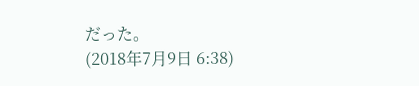だった。
(2018年7月9日 6:38)